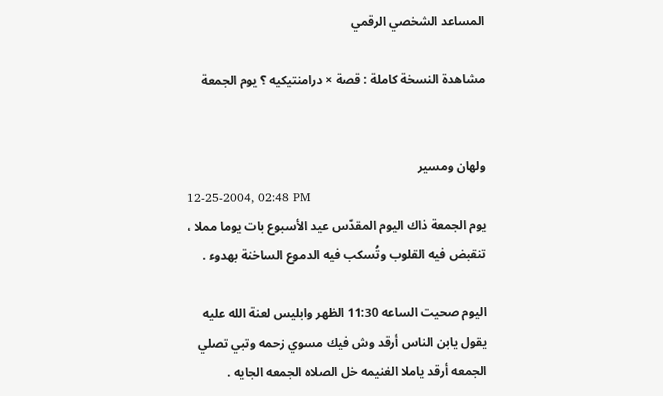المساعد الشخصي الرقمي

مشاهدة النسخة كاملة : قصة × درامنتيكيه ؟ يوم الجمعة


ولهان ومسير
12-25-2004, 02:48 PM
يوم الجمعة ذاك اليوم المقدّس عيد الأسبوع بات يوما مملا ، تنقبض فيه القلوب وتُسكب فيه الدموع الساخنة بهدوء .

اليوم صحيت الساعه 11:30 الظهر وابليس لعنة الله عليه يقول يابن الناس أرقد وش فيك مسوي زحمه وتبي تصلي الجمعه أرقد ياملا الغنيمه خل الصلاه الجمعه الجايه .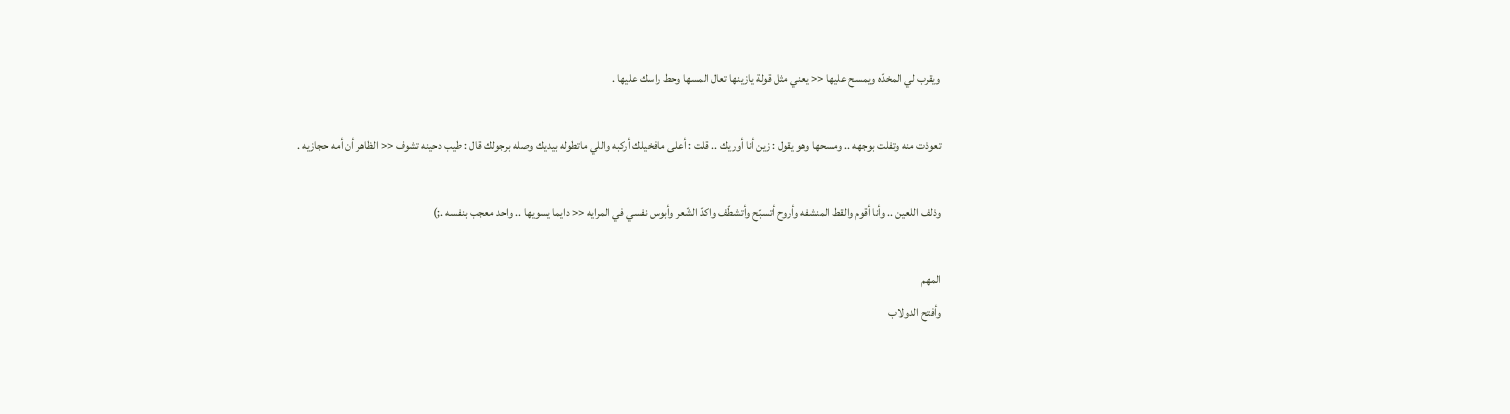ويقرب لي المخدّه ويمسح عليها << يعني مثل قولة يازينها تعال المسها وحط راسك عليها .

تعوذت منه وتفلت بوجهه .. ومسحها وهو يقول : زين أنا أوريك .. قلت : أعلى مافخيلك أركبه واللي ماتطوله بيديك وصله برجولك قال : طيب دحينه تشوف << الظاهر أن أمه حجازيه .

وذلف اللعين .. وأنا أقوم والقط المنشفه وأروح أتسبّح وأتشطّف واكدّ الشّعر وأبوس نفسي في المرايه << دايما يسويها .. واحد معجب بنفسه .;)

المهم
وأفتح الدولاب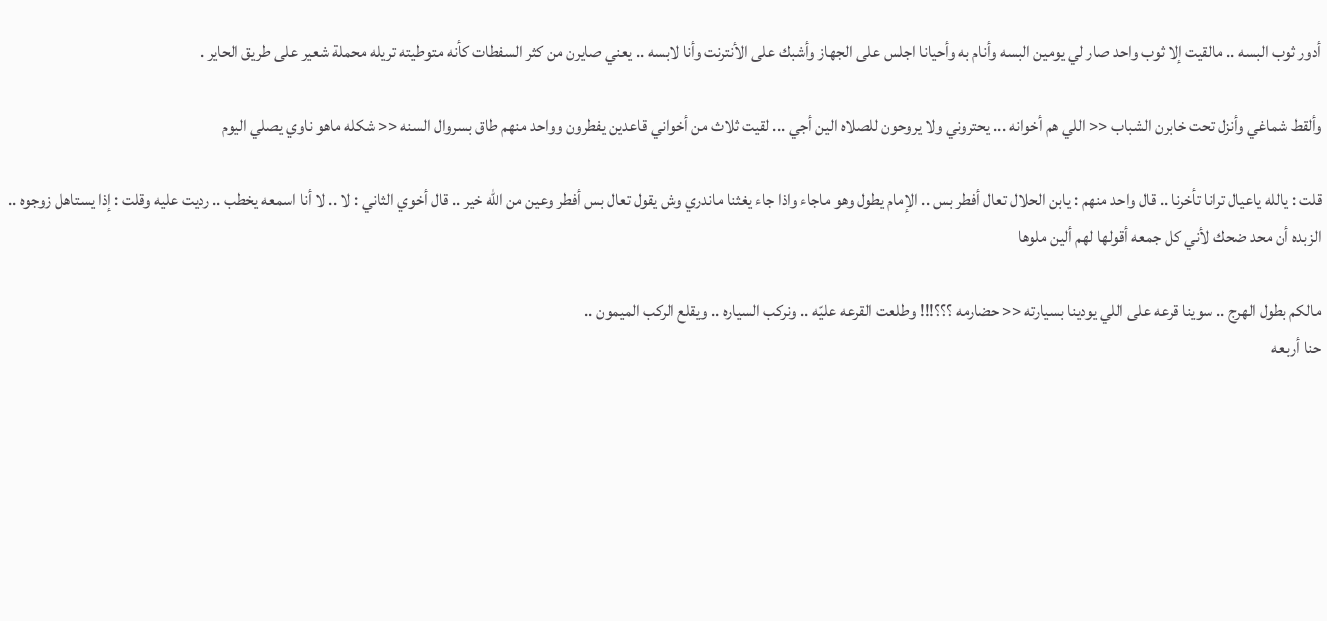أدور ثوب البسه .. مالقيت إلا ثوب واحد صار لي يومين البسه وأنام به وأحيانا اجلس على الجهاز وأشبك على الأنترنت وأنا لابسه .. يعني صايرن من كثر السفطات كأنه متوطيته تريله محملة شعير على طريق الحاير .

وألقط شماغي وأنزل تحت خابرن الشباب << اللي هم أخوانه ... يحتروني ولا يروحون للصلاه الين أجي ... لقيت ثلاث من أخواني قاعدين يفطرون وواحد منهم طاق بسروال السنه << شكله ماهو ناوي يصلي اليوم

قلت : يالله ياعيال ترانا تأخرنا .. قال واحد منهم : يابن الحلال تعال أفطر بس .. الإمام يطول وهو ماجاء واذا جاء يغثنا ماندري وش يقول تعال بس أفطر وعين من الله خير .. قال أخوي الثاني : لا .. لا أنا اسمعه يخطب .. رديت عليه وقلت : إذا يستاهل زوجوه .. الزبده أن محد ضحك لأني كل جمعه أقولها لهم ألين ملوها

مالكم بطول الهرج .. سوينا قرعه على اللي يودينا بسيارته << حضارمه ؟؟؟!!! وطلعت القرعه عليّه .. ونركب السياره .. ويقلع الركب الميمون ..
حنا أربعه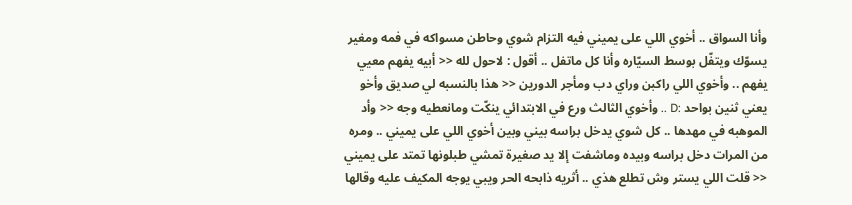وأنا السواق .. أخوي اللي على يميني فيه التزام شوي وحاطن مسواكه في فمه ومغير يسوّك ويتفّل بوسط السيّاره وأنا كل ماتفل .. أقول : لاحول لله << أبيه يفهم معيي يفهم .. وأخوي اللي راكبن وراي دب ومأجر الدورين << هذا بالنسبه لي صديق وأخو يعني ثنين بواحد :D .. وأخوي الثالث ورع في الابتدائي ينكّت ومانعطيه وجه << وأد الموهبه في مهدها .. كل شوي يدخل براسه بيني وبين أخوي اللي على يميني .. ومره من المرات دخل براسه وبيده وماشفت إلا يد صغيرة تمشي طبلونها تمتد على يميني << قلت اللي يستر وش تطلع هذي .. أثريه ذابحه الحر ويبي يوجه المكيف عليه وقالها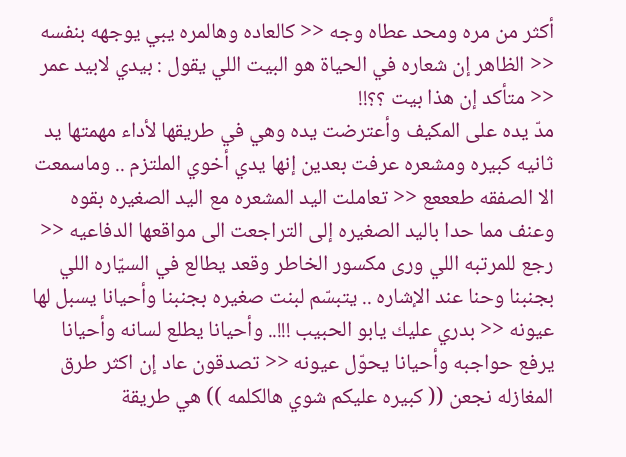أكثر من مره ومحد عطاه وجه << كالعاده وهالمره يبي يوجهه بنفسه << الظاهر إن شعاره في الحياة هو البيت اللي يقول : بيدي لابيد عمر << متأكد إن هذا بيت ؟؟!!
مدّ يده على المكيف وأعترضت يده وهي في طريقها لأداء مهمتها يد ثانيه كبيره ومشعره عرفت بعدين إنها يدي أخوي الملتزم .. وماسمعت الا الصفقه طعععع << تعاملت اليد المشعره مع اليد الصغيره بقوه وعنف مما حدا باليد الصغيره إلى التراجعت الى مواقعها الدفاعيه << رجع للمرتبه اللي ورى مكسور الخاطر وقعد يطالع في السيّاره اللي بجنبنا وحنا عند الإشاره .. يتبسّم لبنت صغيره بجنبنا وأحيانا يسبل لها عيونه << بدري عليك يابو الحبيب !!!.. وأحيانا يطلع لسانه وأحيانا يرفع حواجبه وأحيانا يحوّل عيونه << تصدقون عاد إن اكثر طرق المغازله نجعن (( كبيره عليكم شوي هالكلمه )) هي طريقة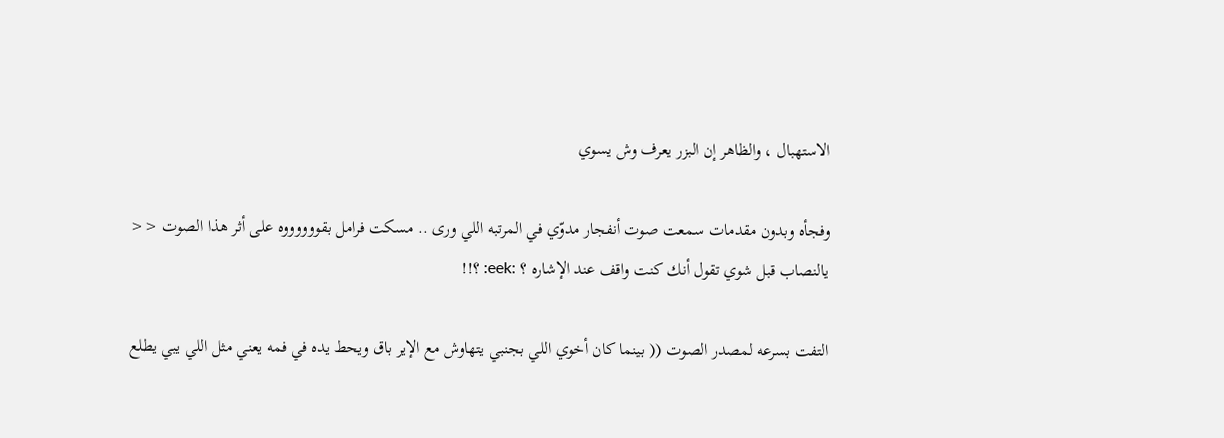الاستهبال ، والظاهر إن البزر يعرف وش يسوي

وفجأه وبدون مقدمات سمعت صوت أنفجار مدوّي في المرتبه اللي ورى .. مسكت فرامل بقووووووه على أثر هذا الصوت << يالنصاب قبل شوي تقول أنك كنت واقف عند الإشاره ؟ :eek: ؟!!

التفت بسرعه لمصدر الصوت (( بينما كان أخوي اللي بجنبي يتهاوش مع الإير باق ويحط يده في فمه يعني مثل اللي يبي يطلع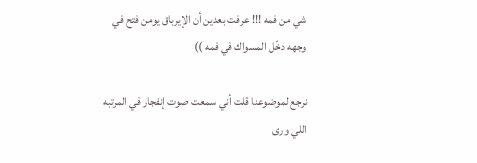شي من فمه !!! عرفت بعدين أن الإيرباق يومن فتح في وجهه دخّل المسواك في فمه ))

نرجع لموضوعنا قلت أني سمعت صوت إنفجار في المرتبه اللي ورى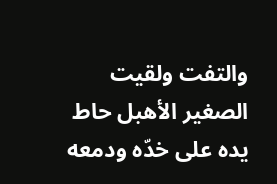والتفت ولقيت الصغير الأهبل حاط يده على خدّه ودمعه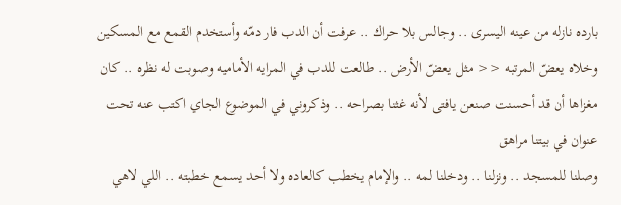بارده نازله من عينه اليسرى .. وجالس بلا حراك .. عرفت أن الدب فار دمّه وأستخدم القمع مع المسكين وخلاه يعضّ المرتبه << مثل يعضّ الأرض .. طالعت للدب في المرايه الأماميه وصوبت له نظره .. كان مغزاها أن قد أحسنت صنعن يافتى لأنه غثنا بصراحه .. وذكروني في الموضوع الجاي اكتب عنه تحت عنوان في بيتنا مراهق
وصلنا للمسجد .. ونزلنا .. ودخلنا لمه .. والإمام يخطب كالعاده ولا أحد يسمع خطبته .. اللي لاهي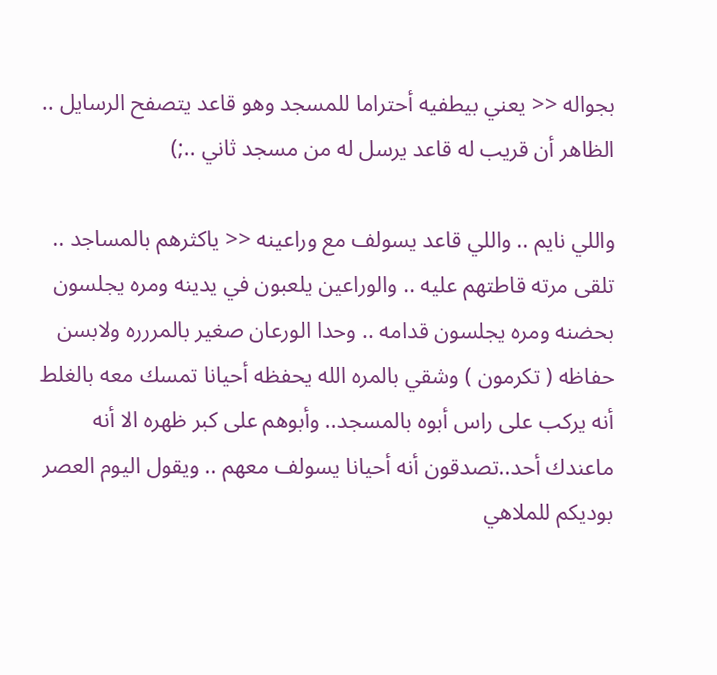بجواله << يعني بيطفيه أحتراما للمسجد وهو قاعد يتصفح الرسايل .. الظاهر أن قريب له قاعد يرسل له من مسجد ثاني ..;)

واللي نايم .. واللي قاعد يسولف مع وراعينه << ياكثرهم بالمساجد .. تلقى مرته قاطتهم عليه .. والوراعين يلعبون في يدينه ومره يجلسون بحضنه ومره يجلسون قدامه .. وحدا الورعان صغير بالمررره ولابسن حفاظه ( تكرمون ) وشقي بالمره الله يحفظه أحيانا تمسك معه بالغلط أنه يركب على راس أبوه بالمسجد.. وأبوهم على كبر ظهره الا أنه ماعندك أحد..تصدقون أنه أحيانا يسولف معهم .. ويقول اليوم العصر بوديكم للملاهي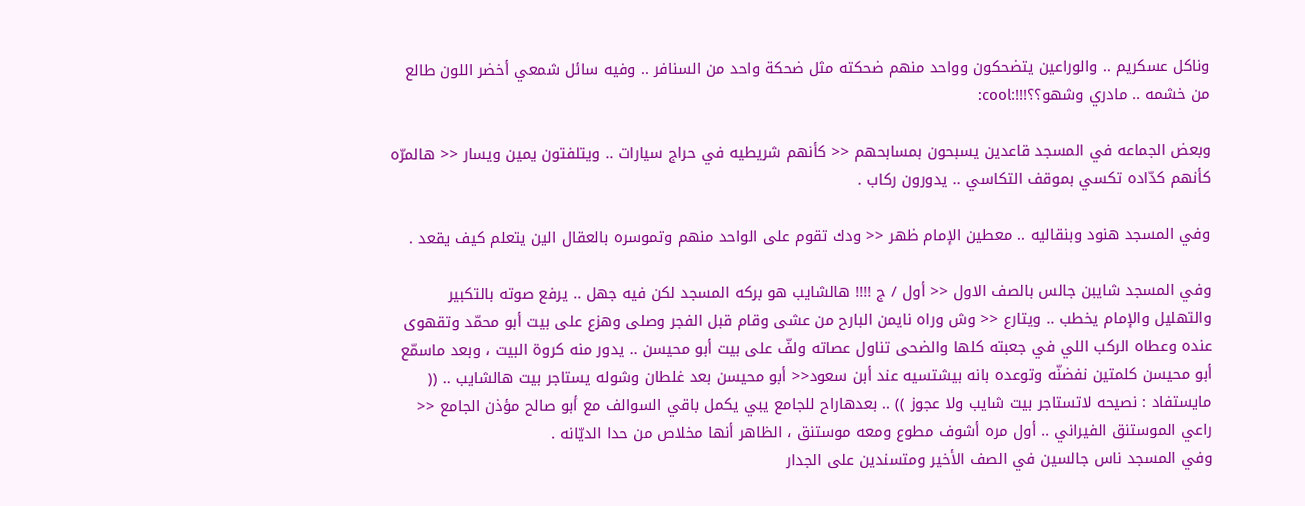وناكل عسكريم .. والوراعين يتضحكون وواحد منهم ضحكته مثل ضحكة واحد من السنافر .. وفيه سائل شمعي أخضر اللون طالع من خشمه .. مادري وشهو؟؟!!!:cool:

وبعض الجماعه في المسجد قاعدين يسبحون بمسابحهم << كأنهم شريطيه في حراج سيارات .. ويتلفتون يمين ويسار << هالمرّه كأنهم كدّاده تكسي بموقف التكاسي .. يدورون ركاب .

وفي المسجد هنود وبنقاليه .. معطين الإمام ظهر << ودك تقوم على الواحد منهم وتموسره بالعقال الين يتعلم كيف يقعد .

وفي المسجد شايبن جالس بالصف الاول << أول / ج !!!! هالشايب هو بركه المسجد لكن فيه جهل .. يرفع صوته بالتكبير والتهليل والإمام يخطب .. ويتارع << وش وراه نايمن البارح من عشى وقام قبل الفجر وصلى وهزع على بيت أبو محمّد وتقهوى عنده وعطاه الركب اللي في جعبته كلها والضحى تناول عصاته ولفّ على بيت أبو محيسن .. يدور منه كروة البيت ، وبعد ماسمّع أبو محيسن كلمتين نفضنّه وتوعده بانه بيشتسيه عند أبن سعود<< أبو محيسن بعد غلطان وشوله يستاجر بيت هالشايب .. (( مايستفاد : نصيحه لاتستاجر بيت شايب ولا عجوز )) .. بعدهاراح للجامع يبي يكمل باقي السوالف مع أبو صالح مؤذن الجامع << راعي الموستنق الفيراني .. أول مره أشوف مطوع ومعه موستنق ، الظاهر أنها مخلاص من حدا الديّانه .
وفي المسجد ناس جالسين في الصف الأخير ومتسندين على الجدار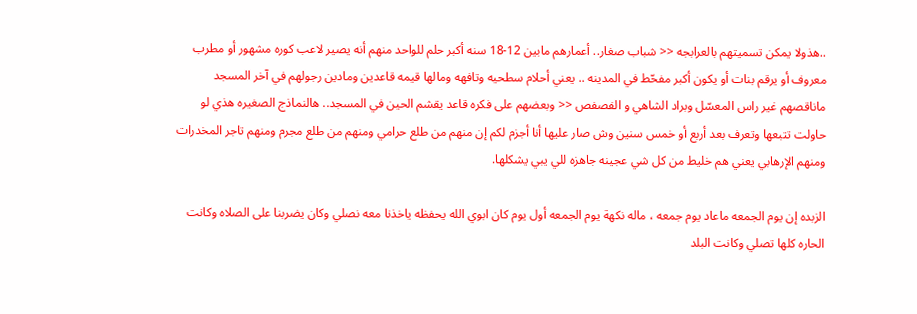..هذولا يمكن تسميتهم بالعرابجه << شباب صغار.. أعمارهم مابين 12-18 سنه أكبر حلم للواحد منهم أنه يصير لاعب كوره مشهور أو مطرب معروف أو يرقم بنات أو يكون أكبر مفحّط في المدينه .. يعني أحلام سطحيه وتافهه ومالها قيمه قاعدين ومادين رجولهم في آخر المسجد ماناقصهم غير راس المعسّل وبراد الشاهي و الفصفص << وبعضهم على فكره قاعد يقشم الحين في المسجد.. هالنماذج الصغيره هذي لو حاولت تتبعها وتعرف بعد أربع أو خمس سنين وش صار عليها أنا أجزم لكم إن منهم من طلع حرامي ومنهم من طلع مجرم ومنهم تاجر المخدرات ومنهم الإرهابي يعني هم خليط من كل شي عجينه جاهزه للي يبي يشكلها.

الزبده إن يوم الجمعه ماعاد يوم جمعه ، ماله نكهة يوم الجمعه أول يوم كان ابوي الله يحفظه ياخذنا معه نصلي وكان يضربنا على الصلاه وكانت الحاره كلها تصلي وكانت البلد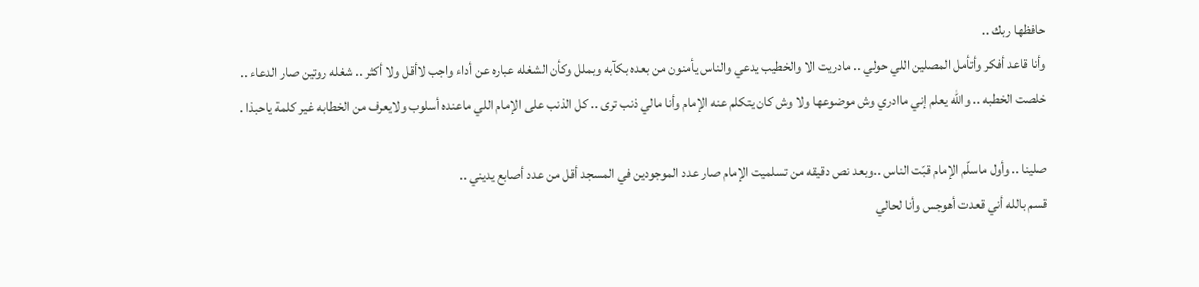حافظها ربك ..
وأنا قاعد أفكر وأتأمل المصلين اللي حولي .. مادريت الا والخطيب يدعي والناس يأمنون من بعده بكآبه وبملل وكأن الشغله عباره عن أداء واجب لاأقل ولا أكثر .. شغله روتين صار الدعاء ..
خلصت الخطبه .. والله يعلم إني ماادري وش موضوعها ولا وش كان يتكلم عنه الإمام وأنا مالي ذنب ترى .. كل الذنب على الإمام اللي ماعنده أسلوب ولايعرف من الخطابه غير كلمة ياحبذا .

صلينا .. وأول ماسلّم الإمام قبّت الناس ..وبعد نص دقيقه من تسلميت الإمام صار عدد الموجودين في المسجد أقل من عدد أصابع يديني ..
قسم بالله أني قعدت أهوجس وأنا لحالي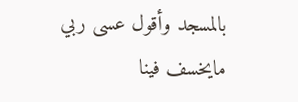بالمسجد وأقول عسى ربي مايخسف فينا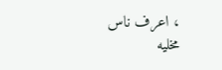، اعرف ناس مخليه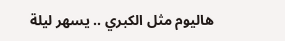هاليوم مثل الكبري .. يسهر ليلة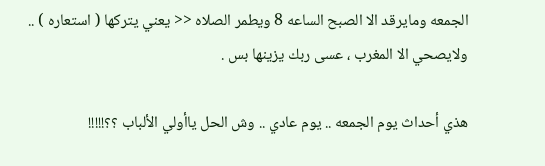الجمعه ومايرقد الا الصبح الساعه 8 ويطمر الصلاه << يعني يتركها ( استعاره ) .. ولايصحي الا المغرب ، عسى ربك يزينها بس .

هذي أحداث يوم الجمعه .. يوم عادي .. وش الحل ياأولي الألباب ؟؟!!!!!